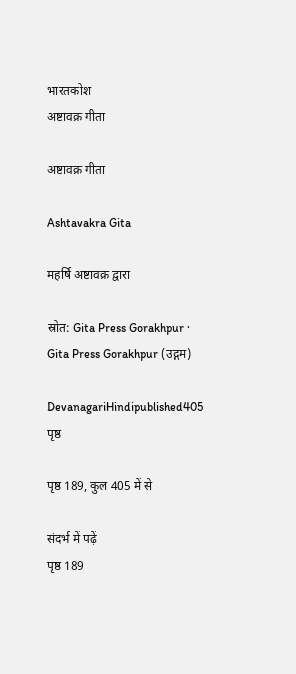भारतकोश
अष्टावक्र गीता

अष्टावक्र गीता

Ashtavakra Gita

महर्षि अष्टावक्र द्वारा

स्रोत: Gita Press Gorakhpur · Gita Press Gorakhpur (उद्गम)

DevanagariHindipublished405 पृष्ठ

पृष्ठ 189, कुल 405 में से

संदर्भ में पढ़ें
पृष्ठ 189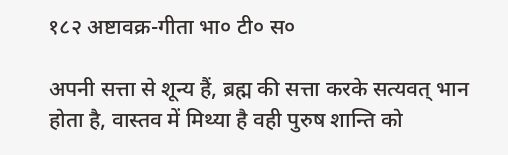१८२ अष्टावक्र-गीता भा० टी० स०

अपनी सत्ता से शून्य हैं, ब्रह्म की सत्ता करके सत्यवत् भान होता है, वास्तव में मिथ्या है वही पुरुष शान्ति को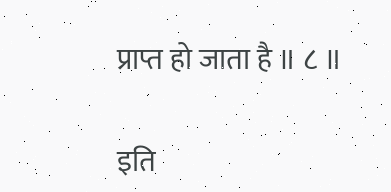प्राप्त हो जाता है ॥ ८ ॥

इति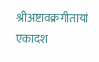श्रीअष्टावक्रगीतायां एकादश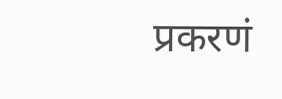प्रकरणं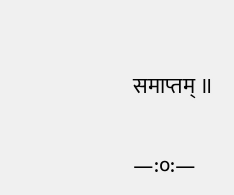समाप्तम् ॥

—:०:—